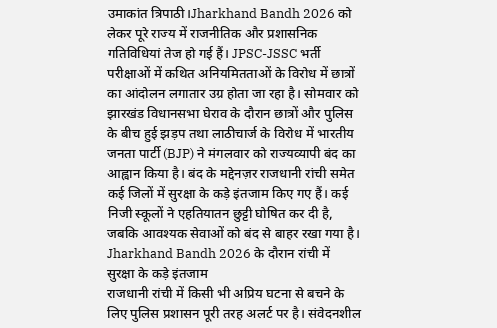उमाकांत त्रिपाठी।Jharkhand Bandh 2026 को लेकर पूरे राज्य में राजनीतिक और प्रशासनिक गतिविधियां तेज हो गई हैं। JPSC-JSSC भर्ती परीक्षाओं में कथित अनियमितताओं के विरोध में छात्रों का आंदोलन लगातार उग्र होता जा रहा है। सोमवार को झारखंड विधानसभा घेराव के दौरान छात्रों और पुलिस के बीच हुई झड़प तथा लाठीचार्ज के विरोध में भारतीय जनता पार्टी (BJP) ने मंगलवार को राज्यव्यापी बंद का आह्वान किया है। बंद के मद्देनज़र राजधानी रांची समेत कई जिलों में सुरक्षा के कड़े इंतजाम किए गए हैं। कई निजी स्कूलों ने एहतियातन छुट्टी घोषित कर दी है, जबकि आवश्यक सेवाओं को बंद से बाहर रखा गया है।
Jharkhand Bandh 2026 के दौरान रांची में सुरक्षा के कड़े इंतजाम
राजधानी रांची में किसी भी अप्रिय घटना से बचने के लिए पुलिस प्रशासन पूरी तरह अलर्ट पर है। संवेदनशील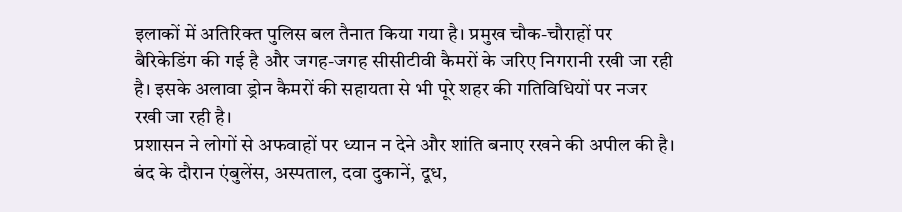इलाकों में अतिरिक्त पुलिस बल तैनात किया गया है। प्रमुख चौक-चौराहों पर बैरिकेडिंग की गई है और जगह-जगह सीसीटीवी कैमरों के जरिए निगरानी रखी जा रही है। इसके अलावा ड्रोन कैमरों की सहायता से भी पूरे शहर की गतिविधियों पर नजर रखी जा रही है।
प्रशासन ने लोगों से अफवाहों पर ध्यान न देने और शांति बनाए रखने की अपील की है। बंद के दौरान एंबुलेंस, अस्पताल, दवा दुकानें, दूध,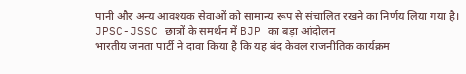पानी और अन्य आवश्यक सेवाओं को सामान्य रूप से संचालित रखने का निर्णय लिया गया है।
JPSC-JSSC छात्रों के समर्थन में BJP का बड़ा आंदोलन
भारतीय जनता पार्टी ने दावा किया है कि यह बंद केवल राजनीतिक कार्यक्रम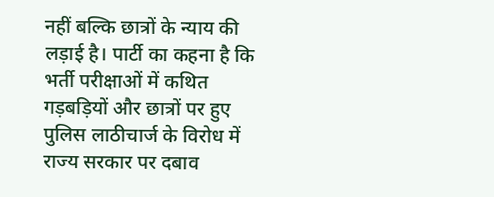नहीं बल्कि छात्रों के न्याय की लड़ाई है। पार्टी का कहना है कि भर्ती परीक्षाओं में कथित गड़बड़ियों और छात्रों पर हुए पुलिस लाठीचार्ज के विरोध में राज्य सरकार पर दबाव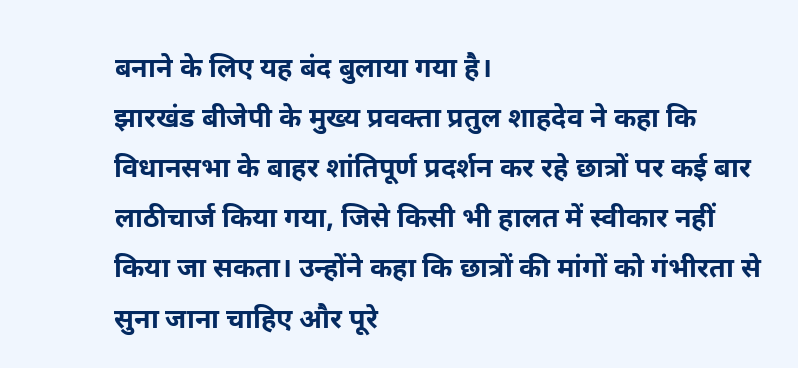बनाने के लिए यह बंद बुलाया गया है।
झारखंड बीजेपी के मुख्य प्रवक्ता प्रतुल शाहदेव ने कहा कि विधानसभा के बाहर शांतिपूर्ण प्रदर्शन कर रहे छात्रों पर कई बार लाठीचार्ज किया गया, जिसे किसी भी हालत में स्वीकार नहीं किया जा सकता। उन्होंने कहा कि छात्रों की मांगों को गंभीरता से सुना जाना चाहिए और पूरे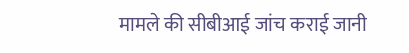मामले की सीबीआई जांच कराई जानी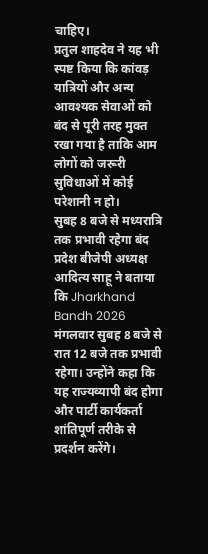चाहिए।
प्रतुल शाहदेव ने यह भी स्पष्ट किया कि कांवड़ यात्रियों और अन्य आवश्यक सेवाओं को बंद से पूरी तरह मुक्त रखा गया है ताकि आम लोगों को जरूरी सुविधाओं में कोई परेशानी न हो।
सुबह 8 बजे से मध्यरात्रि तक प्रभावी रहेगा बंद
प्रदेश बीजेपी अध्यक्ष आदित्य साहू ने बताया कि Jharkhand Bandh 2026 मंगलवार सुबह 8 बजे से रात 12 बजे तक प्रभावी रहेगा। उन्होंने कहा कि यह राज्यव्यापी बंद होगा और पार्टी कार्यकर्ता शांतिपूर्ण तरीके से प्रदर्शन करेंगे।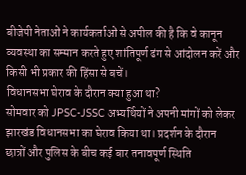बीजेपी नेताओं ने कार्यकर्ताओं से अपील की है कि वे कानून व्यवस्था का सम्मान करते हुए शांतिपूर्ण ढंग से आंदोलन करें और किसी भी प्रकार की हिंसा से बचें।
विधानसभा घेराव के दौरान क्या हुआ था?
सोमवार को JPSC-JSSC अभ्यर्थियों ने अपनी मांगों को लेकर झारखंड विधानसभा का घेराव किया था। प्रदर्शन के दौरान छात्रों और पुलिस के बीच कई बार तनावपूर्ण स्थिति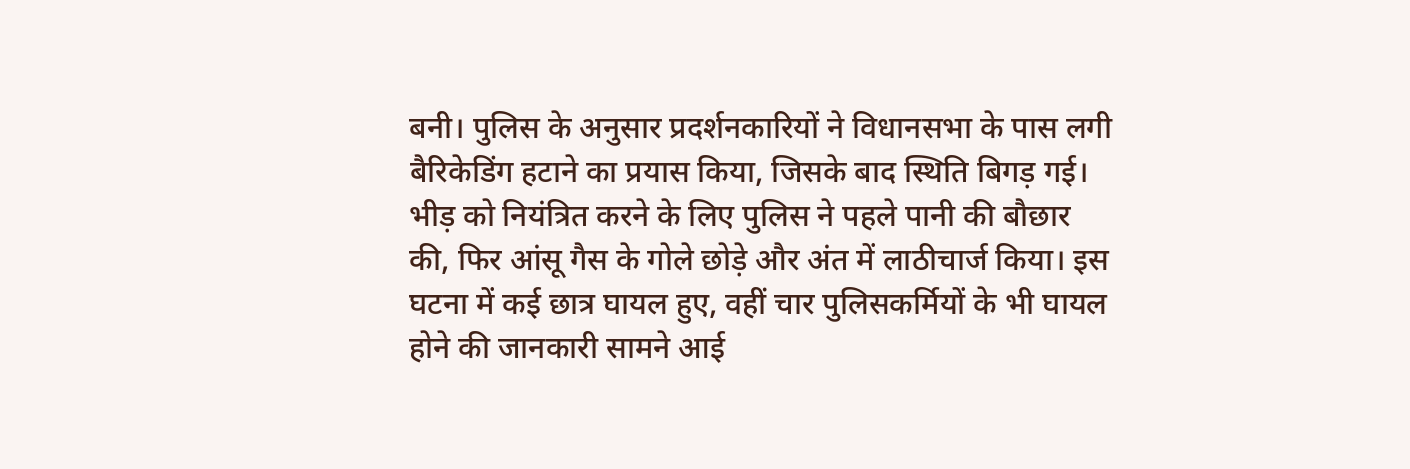बनी। पुलिस के अनुसार प्रदर्शनकारियों ने विधानसभा के पास लगी बैरिकेडिंग हटाने का प्रयास किया, जिसके बाद स्थिति बिगड़ गई।
भीड़ को नियंत्रित करने के लिए पुलिस ने पहले पानी की बौछार की, फिर आंसू गैस के गोले छोड़े और अंत में लाठीचार्ज किया। इस घटना में कई छात्र घायल हुए, वहीं चार पुलिसकर्मियों के भी घायल होने की जानकारी सामने आई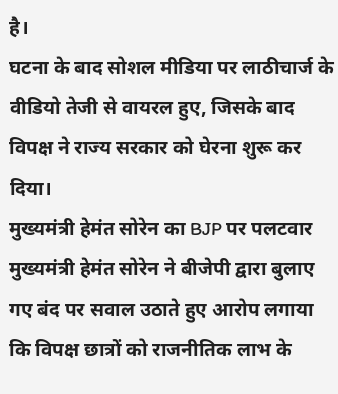है।
घटना के बाद सोशल मीडिया पर लाठीचार्ज के वीडियो तेजी से वायरल हुए, जिसके बाद विपक्ष ने राज्य सरकार को घेरना शुरू कर दिया।
मुख्यमंत्री हेमंत सोरेन का BJP पर पलटवार
मुख्यमंत्री हेमंत सोरेन ने बीजेपी द्वारा बुलाए गए बंद पर सवाल उठाते हुए आरोप लगाया कि विपक्ष छात्रों को राजनीतिक लाभ के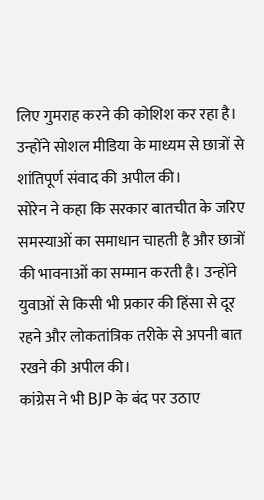लिए गुमराह करने की कोशिश कर रहा है। उन्होंने सोशल मीडिया के माध्यम से छात्रों से शांतिपूर्ण संवाद की अपील की।
सोरेन ने कहा कि सरकार बातचीत के जरिए समस्याओं का समाधान चाहती है और छात्रों की भावनाओं का सम्मान करती है। उन्होंने युवाओं से किसी भी प्रकार की हिंसा से दूर रहने और लोकतांत्रिक तरीके से अपनी बात रखने की अपील की।
कांग्रेस ने भी BJP के बंद पर उठाए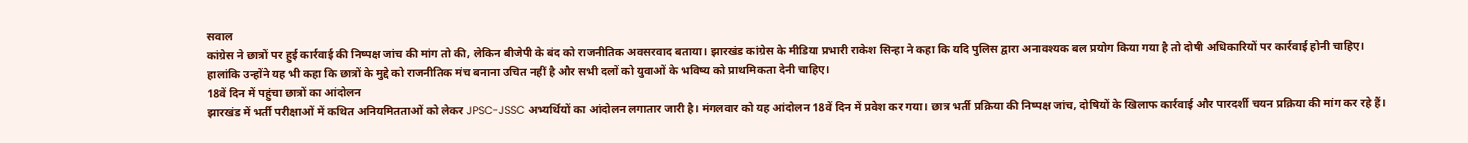सवाल
कांग्रेस ने छात्रों पर हुई कार्रवाई की निष्पक्ष जांच की मांग तो की, लेकिन बीजेपी के बंद को राजनीतिक अवसरवाद बताया। झारखंड कांग्रेस के मीडिया प्रभारी राकेश सिन्हा ने कहा कि यदि पुलिस द्वारा अनावश्यक बल प्रयोग किया गया है तो दोषी अधिकारियों पर कार्रवाई होनी चाहिए।
हालांकि उन्होंने यह भी कहा कि छात्रों के मुद्दे को राजनीतिक मंच बनाना उचित नहीं है और सभी दलों को युवाओं के भविष्य को प्राथमिकता देनी चाहिए।
18वें दिन में पहुंचा छात्रों का आंदोलन
झारखंड में भर्ती परीक्षाओं में कथित अनियमितताओं को लेकर JPSC-JSSC अभ्यर्थियों का आंदोलन लगातार जारी है। मंगलवार को यह आंदोलन 18वें दिन में प्रवेश कर गया। छात्र भर्ती प्रक्रिया की निष्पक्ष जांच, दोषियों के खिलाफ कार्रवाई और पारदर्शी चयन प्रक्रिया की मांग कर रहे हैं।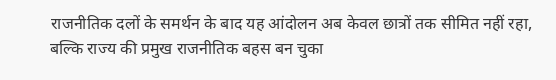राजनीतिक दलों के समर्थन के बाद यह आंदोलन अब केवल छात्रों तक सीमित नहीं रहा, बल्कि राज्य की प्रमुख राजनीतिक बहस बन चुका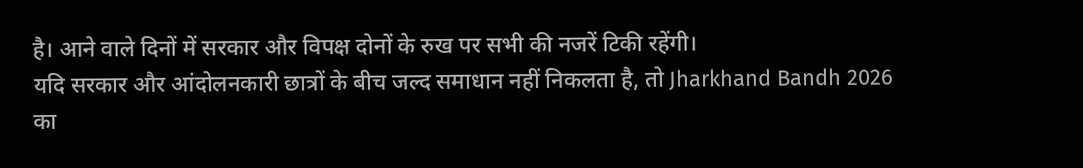है। आने वाले दिनों में सरकार और विपक्ष दोनों के रुख पर सभी की नजरें टिकी रहेंगी।
यदि सरकार और आंदोलनकारी छात्रों के बीच जल्द समाधान नहीं निकलता है, तो Jharkhand Bandh 2026 का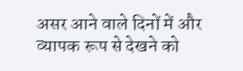असर आने वाले दिनों में और व्यापक रूप से देखने को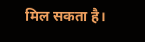मिल सकता है।